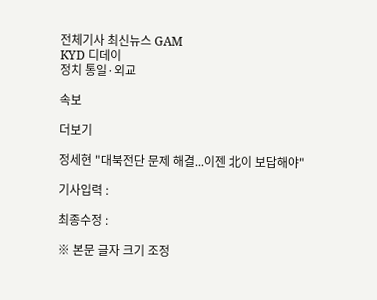전체기사 최신뉴스 GAM
KYD 디데이
정치 통일·외교

속보

더보기

정세현 "대북전단 문제 해결...이젠 北이 보답해야"

기사입력 :

최종수정 :

※ 본문 글자 크기 조정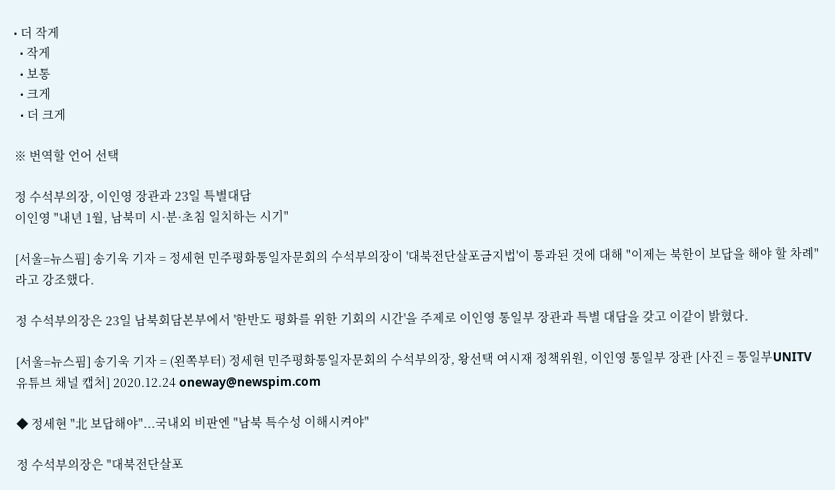• 더 작게
  • 작게
  • 보통
  • 크게
  • 더 크게

※ 번역할 언어 선택

정 수석부의장, 이인영 장관과 23일 특별대담
이인영 "내년 1월, 남북미 시·분·초침 일치하는 시기"

[서울=뉴스핌] 송기욱 기자 = 정세현 민주평화통일자문회의 수석부의장이 '대북전단살포금지법'이 통과된 것에 대해 "이제는 북한이 보답을 해야 할 차례"라고 강조했다.

정 수석부의장은 23일 남북회담본부에서 '한반도 평화를 위한 기회의 시간'을 주제로 이인영 통일부 장관과 특별 대담을 갖고 이같이 밝혔다.

[서울=뉴스핌] 송기욱 기자 = (왼쪽부터) 정세현 민주평화통일자문회의 수석부의장, 왕선택 여시재 정책위원, 이인영 통일부 장관 [사진 = 통일부UNITV 유튜브 채널 캡처] 2020.12.24 oneway@newspim.com

◆ 정세현 "北 보답해야"...국내외 비판엔 "남북 특수성 이해시켜야"

정 수석부의장은 "대북전단살포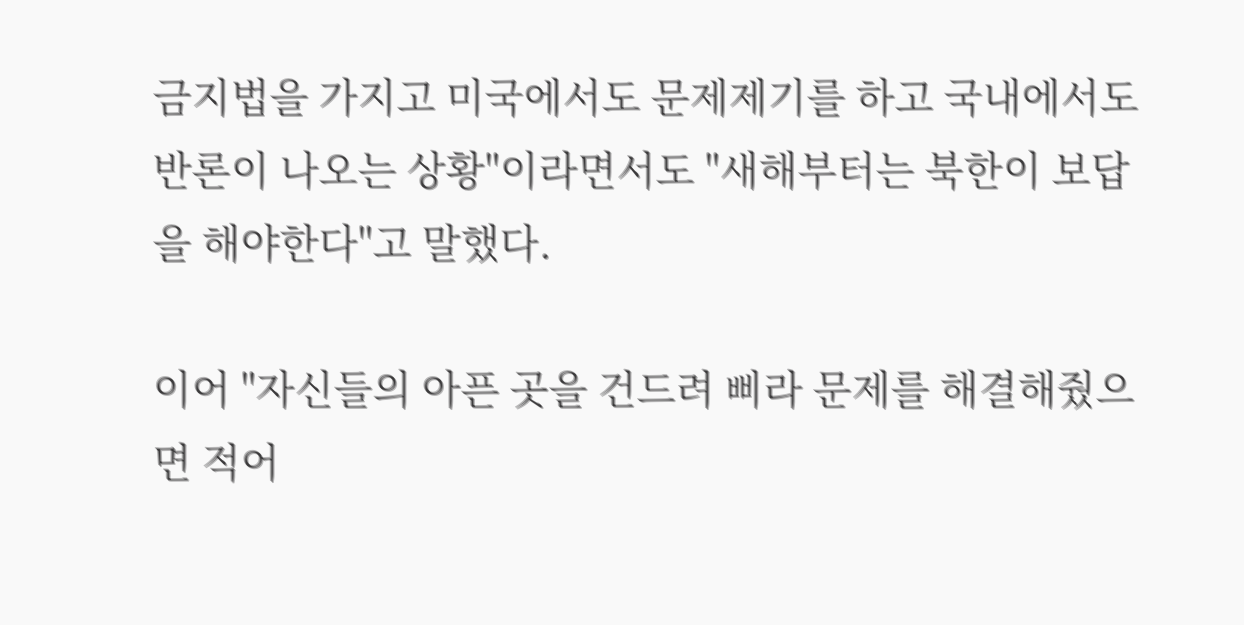금지법을 가지고 미국에서도 문제제기를 하고 국내에서도 반론이 나오는 상황"이라면서도 "새해부터는 북한이 보답을 해야한다"고 말했다.

이어 "자신들의 아픈 곳을 건드려 삐라 문제를 해결해줬으면 적어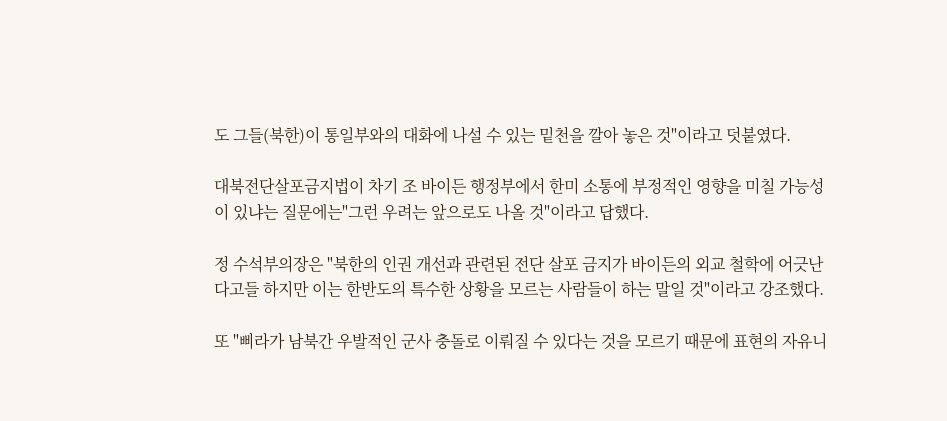도 그들(북한)이 통일부와의 대화에 나설 수 있는 밑천을 깔아 놓은 것"이라고 덧붙였다.

대북전단살포금지법이 차기 조 바이든 행정부에서 한미 소통에 부정적인 영향을 미칠 가능성이 있냐는 질문에는"그런 우려는 앞으로도 나올 것"이라고 답했다.

정 수석부의장은 "북한의 인권 개선과 관련된 전단 살포 금지가 바이든의 외교 철학에 어긋난다고들 하지만 이는 한반도의 특수한 상황을 모르는 사람들이 하는 말일 것"이라고 강조했다.

또 "삐라가 남북간 우발적인 군사 충돌로 이뤄질 수 있다는 것을 모르기 때문에 표현의 자유니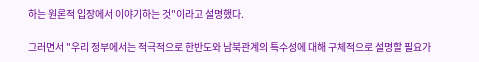하는 원론적 입장에서 이야기하는 것"이라고 설명했다.

그러면서 "우리 정부에서는 적극적으로 한반도와 남북관계의 특수성에 대해 구체적으로 설명할 필요가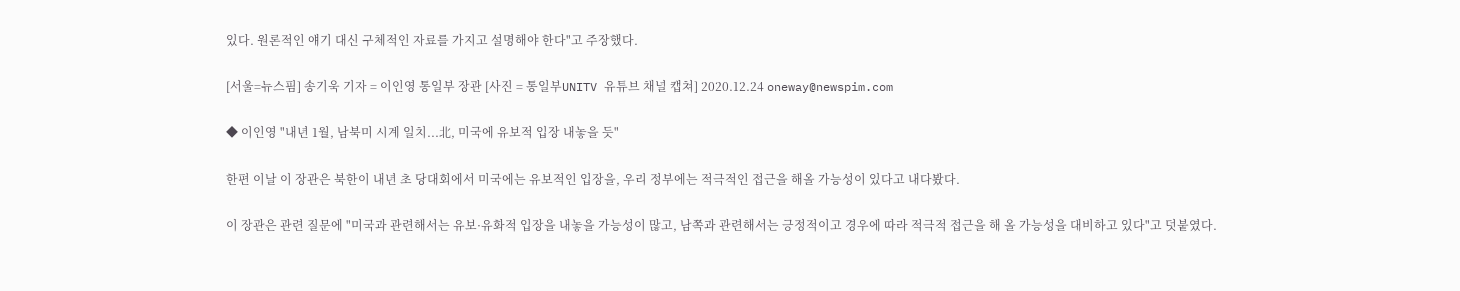있다. 원론적인 얘기 대신 구체적인 자료를 가지고 설명해야 한다"고 주장했다.

[서울=뉴스핌] 송기욱 기자 = 이인영 통일부 장관 [사진 = 통일부UNITV 유튜브 채널 캡쳐] 2020.12.24 oneway@newspim.com

◆ 이인영 "내년 1월, 남북미 시계 일치...北, 미국에 유보적 입장 내놓을 듯"

한편 이날 이 장관은 북한이 내년 초 당대회에서 미국에는 유보적인 입장을, 우리 정부에는 적극적인 접근을 해올 가능성이 있다고 내다봤다.

이 장관은 관련 질문에 "미국과 관련해서는 유보·유화적 입장을 내놓을 가능성이 많고, 남쪽과 관련해서는 긍정적이고 경우에 따라 적극적 접근을 해 올 가능성을 대비하고 있다"고 덧붙였다.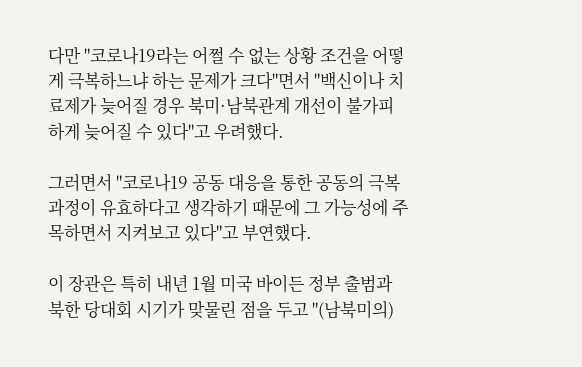다만 "코로나19라는 어쩔 수 없는 상황 조건을 어떻게 극복하느냐 하는 문제가 크다"면서 "백신이나 치료제가 늦어질 경우 북미·남북관계 개선이 불가피하게 늦어질 수 있다"고 우려했다.

그러면서 "코로나19 공동 대응을 통한 공동의 극복 과정이 유효하다고 생각하기 때문에 그 가능성에 주목하면서 지켜보고 있다"고 부연했다.

이 장관은 특히 내년 1월 미국 바이든 정부 출범과 북한 당대회 시기가 맞물린 점을 두고 "(남북미의)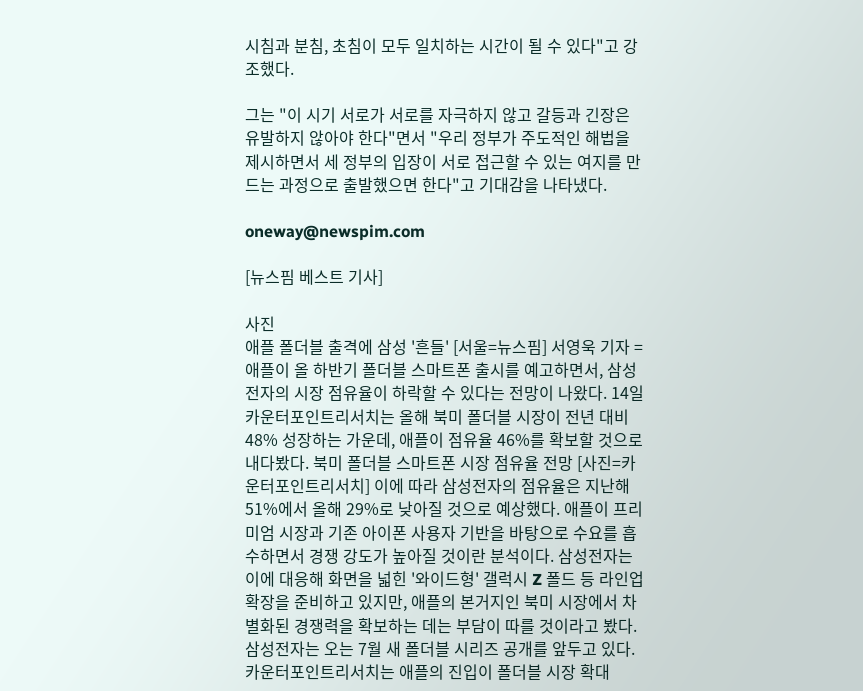시침과 분침, 초침이 모두 일치하는 시간이 될 수 있다"고 강조했다.

그는 "이 시기 서로가 서로를 자극하지 않고 갈등과 긴장은 유발하지 않아야 한다"면서 "우리 정부가 주도적인 해법을 제시하면서 세 정부의 입장이 서로 접근할 수 있는 여지를 만드는 과정으로 출발했으면 한다"고 기대감을 나타냈다.

oneway@newspim.com

[뉴스핌 베스트 기사]

사진
애플 폴더블 출격에 삼성 '흔들' [서울=뉴스핌] 서영욱 기자 = 애플이 올 하반기 폴더블 스마트폰 출시를 예고하면서, 삼성전자의 시장 점유율이 하락할 수 있다는 전망이 나왔다. 14일 카운터포인트리서치는 올해 북미 폴더블 시장이 전년 대비 48% 성장하는 가운데, 애플이 점유율 46%를 확보할 것으로 내다봤다. 북미 폴더블 스마트폰 시장 점유율 전망 [사진=카운터포인트리서치] 이에 따라 삼성전자의 점유율은 지난해 51%에서 올해 29%로 낮아질 것으로 예상했다. 애플이 프리미엄 시장과 기존 아이폰 사용자 기반을 바탕으로 수요를 흡수하면서 경쟁 강도가 높아질 것이란 분석이다. 삼성전자는 이에 대응해 화면을 넓힌 '와이드형' 갤럭시 Z 폴드 등 라인업 확장을 준비하고 있지만, 애플의 본거지인 북미 시장에서 차별화된 경쟁력을 확보하는 데는 부담이 따를 것이라고 봤다. 삼성전자는 오는 7월 새 폴더블 시리즈 공개를 앞두고 있다. 카운터포인트리서치는 애플의 진입이 폴더블 시장 확대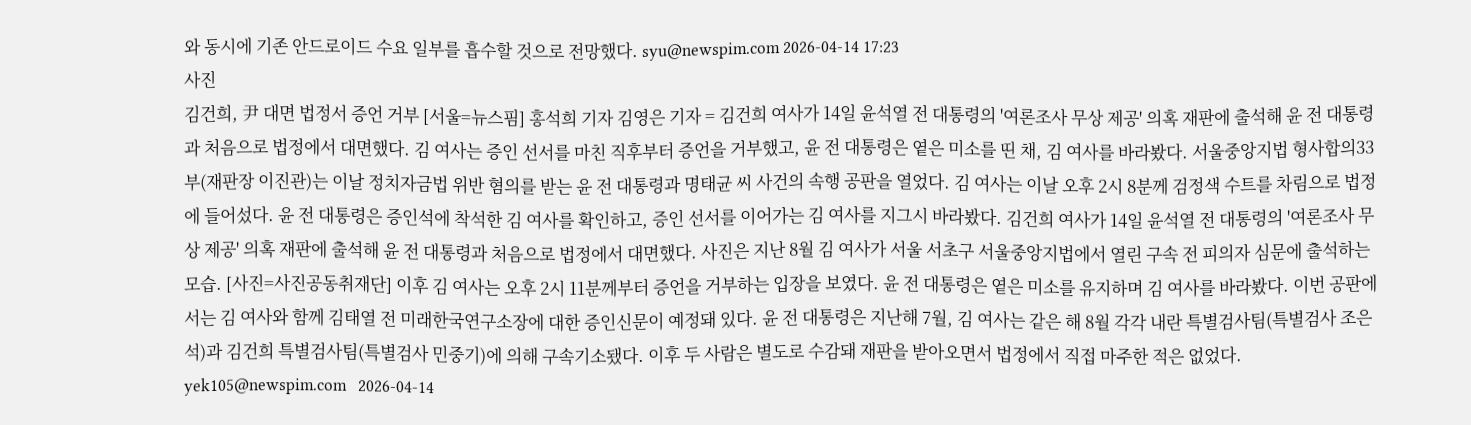와 동시에 기존 안드로이드 수요 일부를 흡수할 것으로 전망했다. syu@newspim.com 2026-04-14 17:23
사진
김건희, 尹 대면 법정서 증언 거부 [서울=뉴스핌] 홍석희 기자 김영은 기자 = 김건희 여사가 14일 윤석열 전 대통령의 '여론조사 무상 제공' 의혹 재판에 출석해 윤 전 대통령과 처음으로 법정에서 대면했다. 김 여사는 증인 선서를 마친 직후부터 증언을 거부했고, 윤 전 대통령은 옅은 미소를 띤 채, 김 여사를 바라봤다. 서울중앙지법 형사합의33부(재판장 이진관)는 이날 정치자금법 위반 혐의를 받는 윤 전 대통령과 명태균 씨 사건의 속행 공판을 열었다. 김 여사는 이날 오후 2시 8분께 검정색 수트를 차림으로 법정에 들어섰다. 윤 전 대통령은 증인석에 착석한 김 여사를 확인하고, 증인 선서를 이어가는 김 여사를 지그시 바라봤다. 김건희 여사가 14일 윤석열 전 대통령의 '여론조사 무상 제공' 의혹 재판에 출석해 윤 전 대통령과 처음으로 법정에서 대면했다. 사진은 지난 8월 김 여사가 서울 서초구 서울중앙지법에서 열린 구속 전 피의자 심문에 출석하는 모습. [사진=사진공동취재단] 이후 김 여사는 오후 2시 11분께부터 증언을 거부하는 입장을 보였다. 윤 전 대통령은 옅은 미소를 유지하며 김 여사를 바라봤다. 이번 공판에서는 김 여사와 함께 김태열 전 미래한국연구소장에 대한 증인신문이 예정돼 있다. 윤 전 대통령은 지난해 7월, 김 여사는 같은 해 8월 각각 내란 특별검사팀(특별검사 조은석)과 김건희 특별검사팀(특별검사 민중기)에 의해 구속기소됐다. 이후 두 사람은 별도로 수감돼 재판을 받아오면서 법정에서 직접 마주한 적은 없었다. yek105@newspim.com   2026-04-14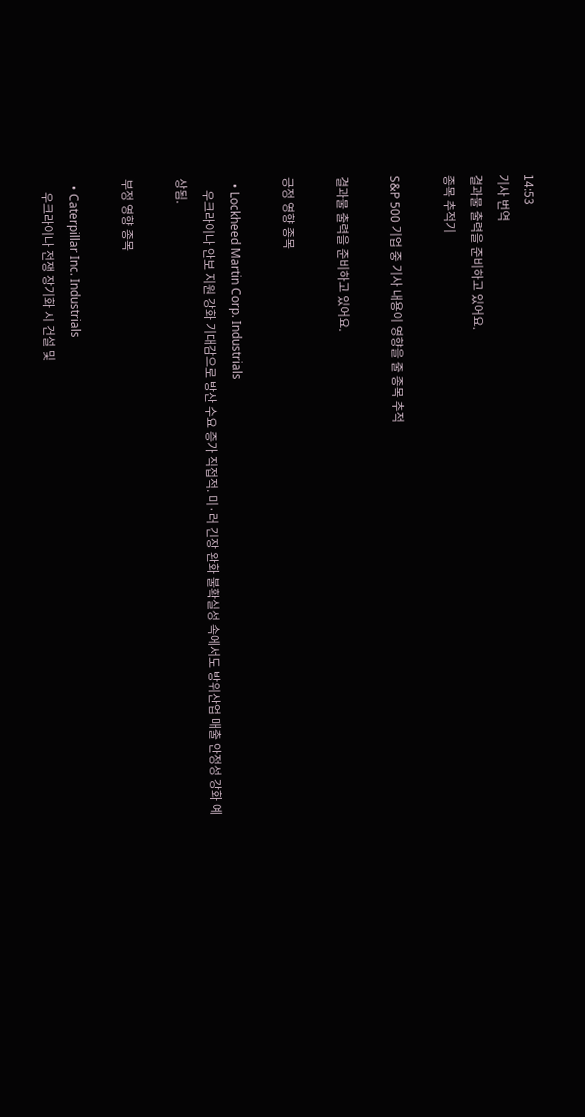14:53
기사 번역
결과물 출력을 준비하고 있어요.
종목 추적기

S&P 500 기업 중 기사 내용이 영향을 줄 종목 추적

결과물 출력을 준비하고 있어요.

긍정 영향 종목

  • Lockheed Martin Corp. Industrials
    우크라이나 안보 지원 강화 기대감으로 방산 수요 증가 직접적. 미·러 긴장 완화 불확실성 속에서도 방위산업 매출 안정성 강화 예상됨.

부정 영향 종목

  • Caterpillar Inc. Industrials
    우크라이나 전쟁 장기화 시 건설 및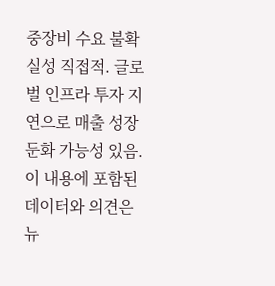중장비 수요 불확실성 직접적. 글로벌 인프라 투자 지연으로 매출 성장 둔화 가능성 있음.
이 내용에 포함된 데이터와 의견은 뉴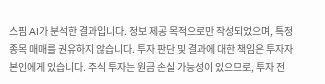스핌 AI가 분석한 결과입니다. 정보 제공 목적으로만 작성되었으며, 특정 종목 매매를 권유하지 않습니다. 투자 판단 및 결과에 대한 책임은 투자자 본인에게 있습니다. 주식 투자는 원금 손실 가능성이 있으므로, 투자 전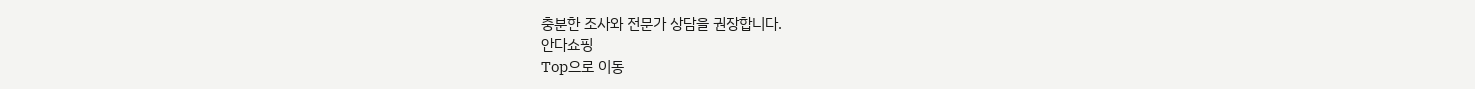충분한 조사와 전문가 상담을 권장합니다.
안다쇼핑
Top으로 이동